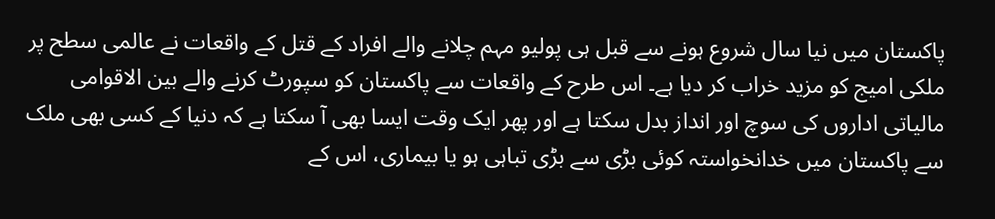پاکستان میں نیا سال شروع ہونے سے قبل ہی پولیو مہم چلانے والے افراد کے قتل کے واقعات نے عالمی سطح پر ملکی امیج کو مزید خراب کر دیا ہے۔ اس طرح کے واقعات سے پاکستان کو سپورٹ کرنے والے بین الاقوامی مالیاتی اداروں کی سوچ اور انداز بدل سکتا ہے اور پھر ایک وقت ایسا بھی آ سکتا ہے کہ دنیا کے کسی بھی ملک سے پاکستان میں خدانخواستہ کوئی بڑی سے بڑی تباہی ہو یا بیماری، اس کے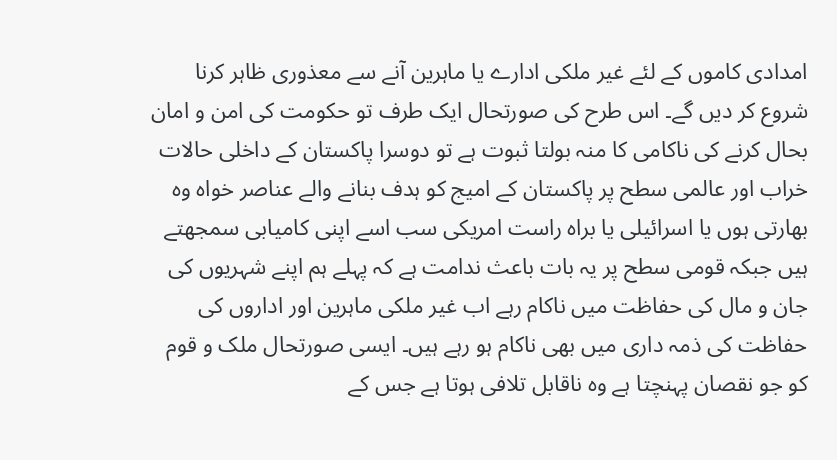امدادی کاموں کے لئے غیر ملکی ادارے یا ماہرین آنے سے معذوری ظاہر کرنا شروع کر دیں گے۔ اس طرح کی صورتحال ایک طرف تو حکومت کی امن و امان بحال کرنے کی ناکامی کا منہ بولتا ثبوت ہے تو دوسرا پاکستان کے داخلی حالات خراب اور عالمی سطح پر پاکستان کے امیج کو ہدف بنانے والے عناصر خواہ وہ بھارتی ہوں یا اسرائیلی یا براہ راست امریکی سب اسے اپنی کامیابی سمجھتے ہیں جبکہ قومی سطح پر یہ بات باعث ندامت ہے کہ پہلے ہم اپنے شہریوں کی جان و مال کی حفاظت میں ناکام رہے اب غیر ملکی ماہرین اور اداروں کی حفاظت کی ذمہ داری میں بھی ناکام ہو رہے ہیں۔ ایسی صورتحال ملک و قوم کو جو نقصان پہنچتا ہے وہ ناقابل تلافی ہوتا ہے جس کے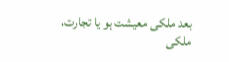بعد ملکی معیشت ہو یا تجارت، ملکی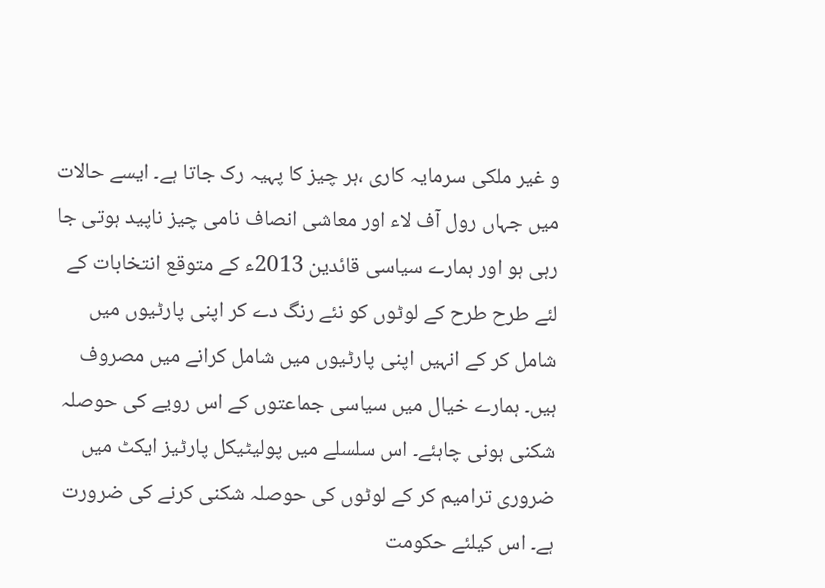و غیر ملکی سرمایہ کاری ،ہر چیز کا پہیہ رک جاتا ہے۔ ایسے حالات میں جہاں رول آف لاء اور معاشی انصاف نامی چیز ناپید ہوتی جا رہی ہو اور ہمارے سیاسی قائدین 2013ء کے متوقع انتخابات کے لئے طرح طرح کے لوٹوں کو نئے رنگ دے کر اپنی پارٹیوں میں شامل کر کے انہیں اپنی پارٹیوں میں شامل کرانے میں مصروف ہیں۔ ہمارے خیال میں سیاسی جماعتوں کے اس رویے کی حوصلہ شکنی ہونی چاہئے۔ اس سلسلے میں پولیٹیکل پارٹیز ایکٹ میں ضروری ترامیم کر کے لوٹوں کی حوصلہ شکنی کرنے کی ضرورت ہے۔ اس کیلئے حکومت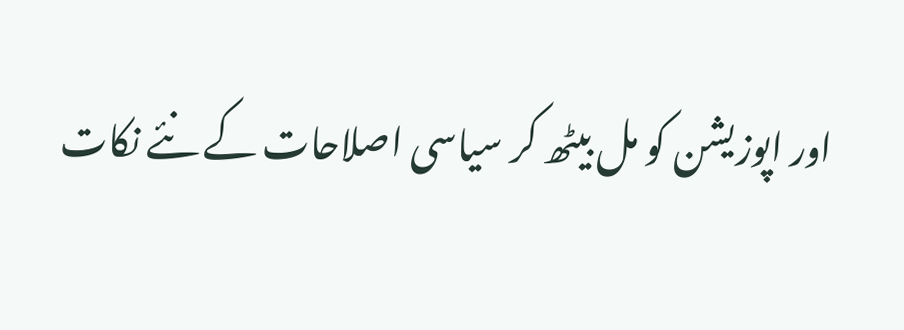اور اپوزیشن کو مل بیٹھ کر سیاسی اصلاحات کے نئے نکات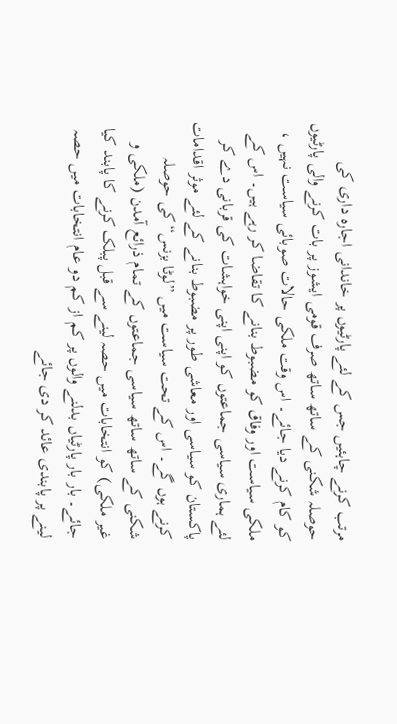مرتب کرنے چاہئیں جس کے لئے پارٹیوں پر خاندانی اجارہ داری کی حوصلہ شکنی کے ساتھ ساتھ صرف قومی ایشوز پر بات کرنے والی پارٹیوں کو کام کرنے دیا جائے۔ اس وقت ملکی حالات صوبائی سیاست نہیں ، ملکی سیاست اور وفاق کو مضبوط بنانے کا تقاضا کر رہے ہیں۔ اس کے لئے ہماری سیاسی جماعتوں کو اپنی اپنی خواہشات کی قربانی دے کر پاکستان کو سیاسی اور معاشی طور پر مضبوط بنانے کے لئے موثر اقدامات کرنے ہوں گے۔ اس کے تحت سیاست میں ”لوٹا بزنس“ کی حوصلہ شکنی کے ساتھ ساتھ سیاسی جماعتوں کے تمام ذرائع آمدن (ملکی و غیر ملکی) کو انتخابات میں حصہ لینے سے قبل پبلک کرنے کا پابند کیا جائے۔ بار بار پارٹیاں بدلنے والوں پر کم از کم دو عام انتخابات میں حصہ لینے پر پابندی عائد کر دی جائے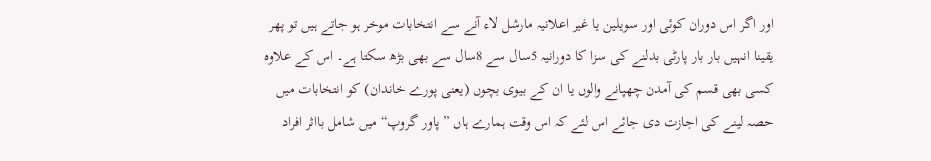اور اگر اس دوران کوئی اور سویلین یا غیر اعلانیہ مارشل لاء آنے سے انتخابات موخر ہو جاتے ہیں تو پھر یقینا انہیں بار بار پارٹی بدلنے کی سزا کا دورانیہ 5سال سے 8سال سے بھی بڑھ سکتا ہے۔ اس کے علاوہ کسی بھی قسم کی آمدن چھپانے والوں یا ان کے بیوی بچوں (یعنی پورے خاندان) کو انتخابات میں حصہ لینے کی اجازت دی جائے اس لئے کہ اس وقت ہمارے ہاں ”پاور گروپ“ میں شامل بااثر افراد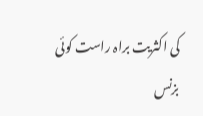کی اکثریت براہ راست کوئی بزنس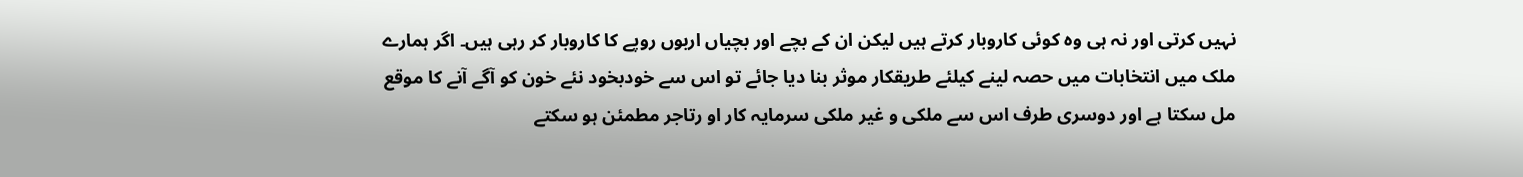نہیں کرتی اور نہ ہی وہ کوئی کاروبار کرتے ہیں لیکن ان کے بچے اور بچیاں اربوں روپے کا کاروبار کر رہی ہیں۔ اگر ہمارے ملک میں انتخابات میں حصہ لینے کیلئے طریقکار موثر بنا دیا جائے تو اس سے خودبخود نئے خون کو آگے آنے کا موقع مل سکتا ہے اور دوسری طرف اس سے ملکی و غیر ملکی سرمایہ کار او رتاجر مطمئن ہو سکتے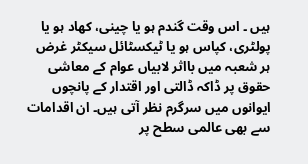ہیں ۔ اس وقت گندم ہو یا چینی، کھاد ہو یا پولٹری، کپاس ہو یا ٹیکسٹائل سیکٹر غرض ہر شعبہ میں بااثر لابیاں عوام کے معاشی حقوق پر ڈاکہ ڈالتی اور اقتدار کے پانچوں ایوانوں میں سرگرم نظر آتی ہیں۔ ان اقدامات سے بھی عالمی سطح پر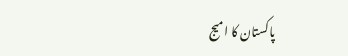پاکستان کا امیج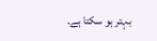بہتر ہو سکتا ہے۔